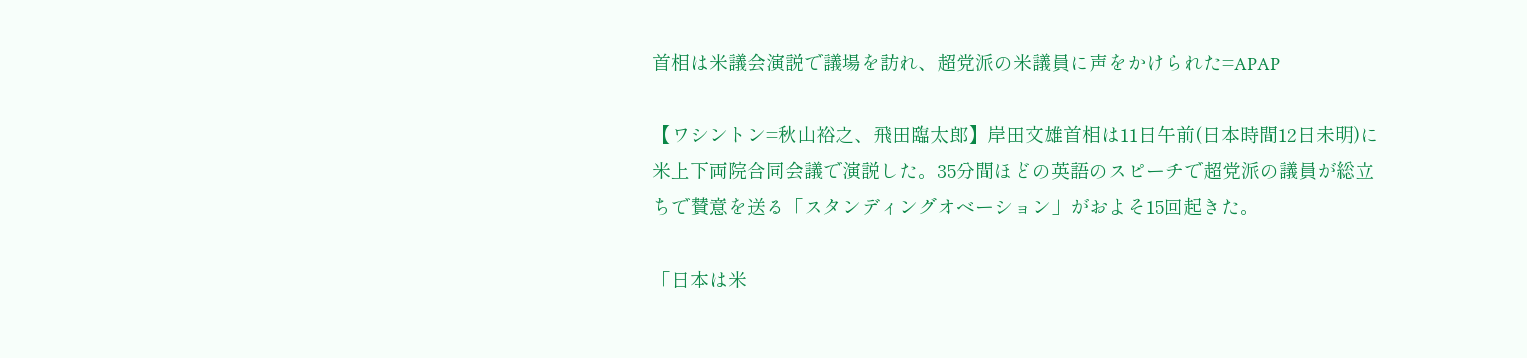首相は米議会演説で議場を訪れ、超党派の米議員に声をかけられた=APAP

【ワシントン=秋山裕之、飛田臨太郎】岸田文雄首相は11日午前(日本時間12日未明)に米上下両院合同会議で演説した。35分間ほどの英語のスピーチで超党派の議員が総立ちで賛意を送る「スタンディングオベーション」がおよそ15回起きた。

「日本は米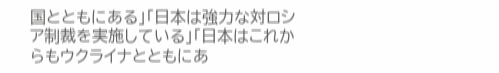国とともにある」「日本は強力な対ロシア制裁を実施している」「日本はこれからもウクライナとともにあ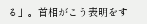る」。首相がこう表明をす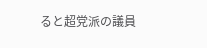ると超党派の議員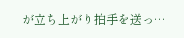が立ち上がり拍手を送っ…